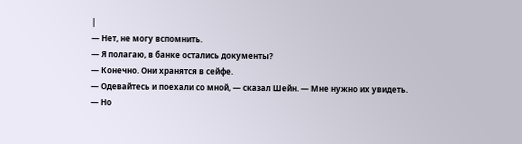|
— Нет, не могу вспомнить.
— Я полагаю, в банке остались документы?
— Конечно. Они хранятся в сейфе.
— Одевайтесь и поехали со мной, — сказал Шейн. — Мне нужно их увидеть.
— Но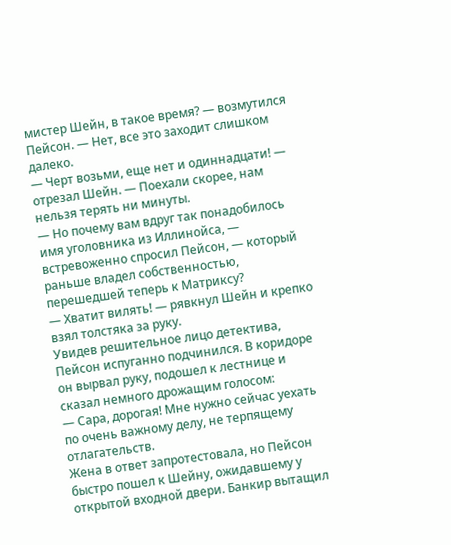мистер Шейн, в такое время? — возмутился Пейсон. — Нет, все это заходит слишком далеко.
— Черт возьми, еще нет и одиннадцати! — отрезал Шейн. — Поехали скорее, нам нельзя терять ни минуты.
— Но почему вам вдруг так понадобилось имя уголовника из Иллинойса, — встревоженно спросил Пейсон, — который раньше владел собственностью, перешедшей теперь к Матриксу?
— Хватит вилять! — рявкнул Шейн и крепко взял толстяка за руку.
Увидев решительное лицо детектива, Пейсон испуганно подчинился. В коридоре он вырвал руку, подошел к лестнице и сказал немного дрожащим голосом:
— Сара, дорогая! Мне нужно сейчас уехать по очень важному делу, не терпящему отлагательств.
Жена в ответ запротестовала, но Пейсон быстро пошел к Шейну, ожидавшему у открытой входной двери. Банкир вытащил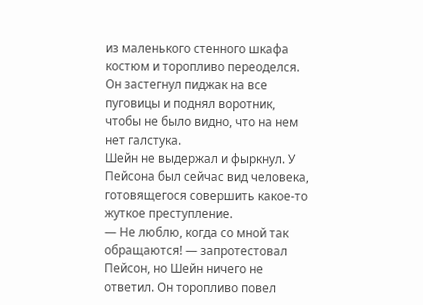из маленького стенного шкафа костюм и торопливо переоделся. Он застегнул пиджак на все пуговицы и поднял воротник, чтобы не было видно, что на нем нет галстука.
Шейн не выдержал и фыркнул. У Пейсона был сейчас вид человека, готовящегося совершить какое-то жуткое преступление.
— Не люблю, когда со мной так обращаются! — запротестовал Пейсон, но Шейн ничего не ответил. Он торопливо повел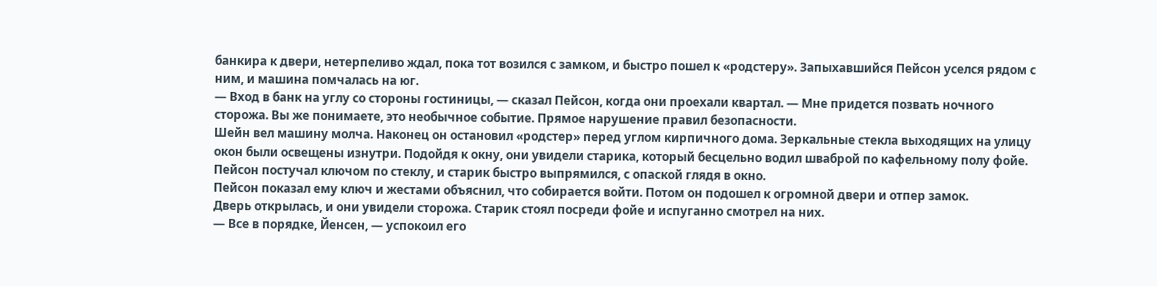банкира к двери, нетерпеливо ждал, пока тот возился с замком, и быстро пошел к «родстеру». Запыхавшийся Пейсон уселся рядом с ним, и машина помчалась на юг.
— Вход в банк на углу со стороны гостиницы, — сказал Пейсон, когда они проехали квартал. — Мне придется позвать ночного сторожа. Вы же понимаете, это необычное событие. Прямое нарушение правил безопасности.
Шейн вел машину молча. Наконец он остановил «родстер» перед углом кирпичного дома. Зеркальные стекла выходящих на улицу окон были освещены изнутри. Подойдя к окну, они увидели старика, который бесцельно водил шваброй по кафельному полу фойе.
Пейсон постучал ключом по стеклу, и старик быстро выпрямился, с опаской глядя в окно.
Пейсон показал ему ключ и жестами объяснил, что собирается войти. Потом он подошел к огромной двери и отпер замок.
Дверь открылась, и они увидели сторожа. Старик стоял посреди фойе и испуганно смотрел на них.
— Все в порядке, Йенсен, — успокоил его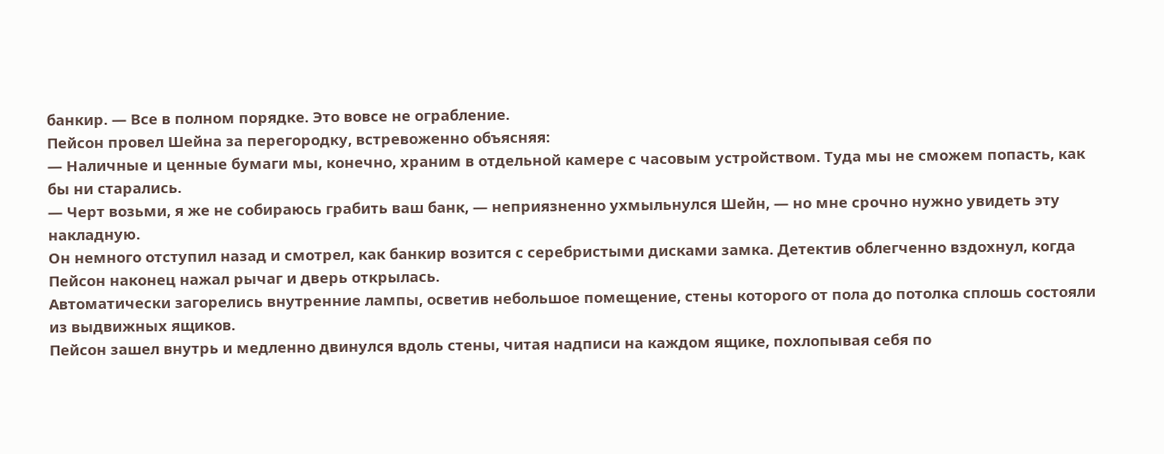банкир. — Все в полном порядке. Это вовсе не ограбление.
Пейсон провел Шейна за перегородку, встревоженно объясняя:
— Наличные и ценные бумаги мы, конечно, храним в отдельной камере с часовым устройством. Туда мы не сможем попасть, как бы ни старались.
— Черт возьми, я же не собираюсь грабить ваш банк, — неприязненно ухмыльнулся Шейн, — но мне срочно нужно увидеть эту накладную.
Он немного отступил назад и смотрел, как банкир возится с серебристыми дисками замка. Детектив облегченно вздохнул, когда Пейсон наконец нажал рычаг и дверь открылась.
Автоматически загорелись внутренние лампы, осветив небольшое помещение, стены которого от пола до потолка сплошь состояли из выдвижных ящиков.
Пейсон зашел внутрь и медленно двинулся вдоль стены, читая надписи на каждом ящике, похлопывая себя по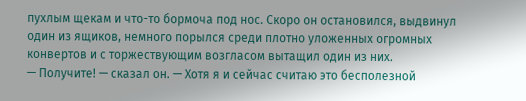пухлым щекам и что-то бормоча под нос. Скоро он остановился, выдвинул один из ящиков, немного порылся среди плотно уложенных огромных конвертов и с торжествующим возгласом вытащил один из них.
— Получите! — сказал он. — Хотя я и сейчас считаю это бесполезной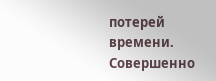потерей времени. Совершенно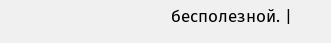бесполезной. |